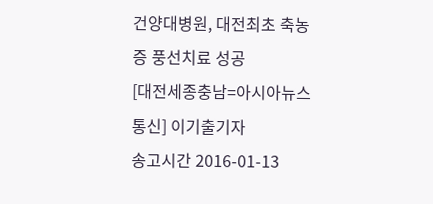건양대병원, 대전최초 축농증 풍선치료 성공
[대전세종충남=아시아뉴스통신] 이기출기자
송고시간 2016-01-13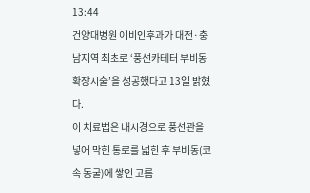13:44
건양대병원 이비인후과가 대전·충남지역 최초로 ‘풍선카테터 부비동 확장시술’을 성공했다고 13일 밝혔다.
이 치료법은 내시경으로 풍선관을 넣어 막힌 통로를 넓힌 후 부비동(코속 동굴)에 쌓인 고름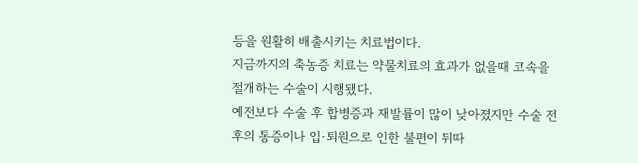등을 원활히 배출시키는 치료법이다.
지금까지의 축농증 치료는 약물치료의 효과가 없을때 코속을 절개하는 수술이 시행됐다.
예전보다 수술 후 합병증과 재발률이 많이 낮아졌지만 수술 전후의 통증이나 입·퇴원으로 인한 불편이 뒤따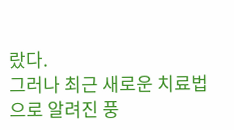랐다.
그러나 최근 새로운 치료법으로 알려진 풍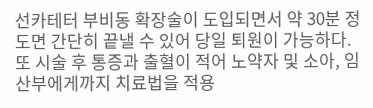선카테터 부비동 확장술이 도입되면서 약 30분 정도면 간단히 끝낼 수 있어 당일 퇴원이 가능하다.
또 시술 후 통증과 출혈이 적어 노약자 및 소아, 임산부에게까지 치료법을 적용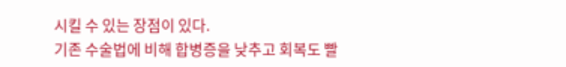시킬 수 있는 장점이 있다.
기존 수술법에 비해 합병증을 낮추고 회복도 빨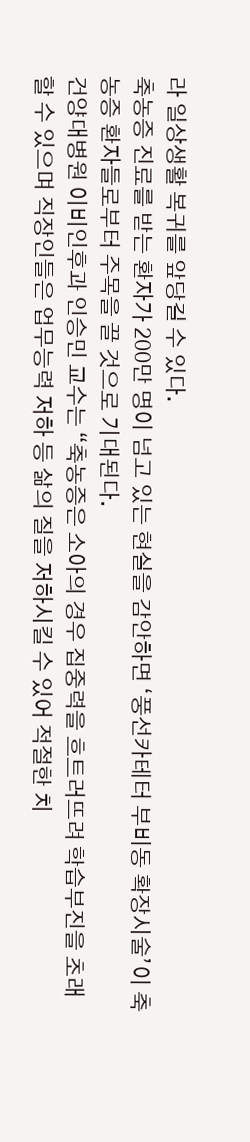라 일상생활 복귀를 앞당길 수 있다.
축농증 진료를 받는 환자가 200만 명이 넘고 있는 현실을 감안하면 ‘풍선카테터 부비동 확장시술’이 축농증 환자들로부터 주목을 끌 것으로 기대된다.
건양대병원 이비인후과 인승민 교수는 “축농증은 소아의 경우 집중력을 흐트러뜨려 학습부진을 초래할 수 있으며 직장인들은 업무능력 저하 등 삶의 질을 저하시킬 수 있어 적절한 치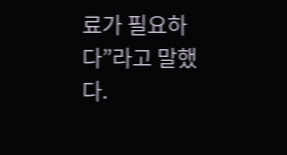료가 필요하다”라고 말했다.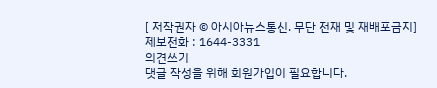[ 저작권자 © 아시아뉴스통신. 무단 전재 및 재배포금지]
제보전화 : 1644-3331
의견쓰기
댓글 작성을 위해 회원가입이 필요합니다.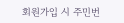회원가입 시 주민번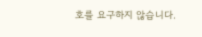호를 요구하지 않습니다.